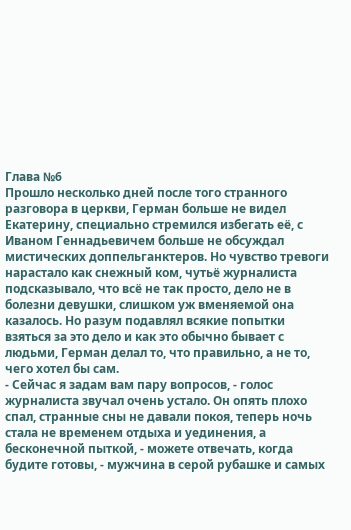Глава №6
Прошло несколько дней после того странного разговора в церкви, Герман больше не видел Екатерину, специально стремился избегать её, с Иваном Геннадьевичем больше не обсуждал мистических доппельганктеров. Но чувство тревоги нарастало как снежный ком, чутьё журналиста подсказывало, что всё не так просто, дело не в болезни девушки, слишком уж вменяемой она казалось. Но разум подавлял всякие попытки взяться за это дело и как это обычно бывает с людьми, Герман делал то, что правильно, а не то, чего хотел бы сам.
- Сейчас я задам вам пару вопросов, - голос журналиста звучал очень устало. Он опять плохо спал, странные сны не давали покоя, теперь ночь стала не временем отдыха и уединения, а бесконечной пыткой, - можете отвечать, когда будите готовы, - мужчина в серой рубашке и самых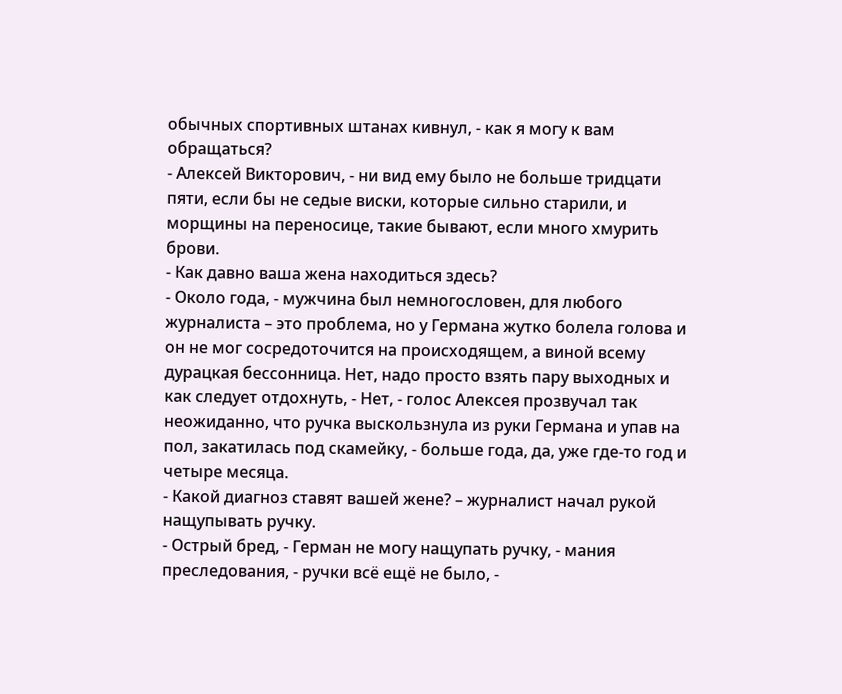обычных спортивных штанах кивнул, - как я могу к вам обращаться?
- Алексей Викторович, - ни вид ему было не больше тридцати пяти, если бы не седые виски, которые сильно старили, и морщины на переносице, такие бывают, если много хмурить брови.
- Как давно ваша жена находиться здесь?
- Около года, - мужчина был немногословен, для любого журналиста – это проблема, но у Германа жутко болела голова и он не мог сосредоточится на происходящем, а виной всему дурацкая бессонница. Нет, надо просто взять пару выходных и как следует отдохнуть, - Нет, - голос Алексея прозвучал так неожиданно, что ручка выскользнула из руки Германа и упав на пол, закатилась под скамейку, - больше года, да, уже где-то год и четыре месяца.
- Какой диагноз ставят вашей жене? – журналист начал рукой нащупывать ручку.
- Острый бред, - Герман не могу нащупать ручку, - мания преследования, - ручки всё ещё не было, -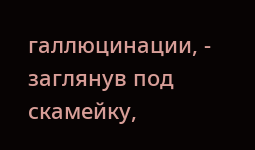галлюцинации, - заглянув под скамейку,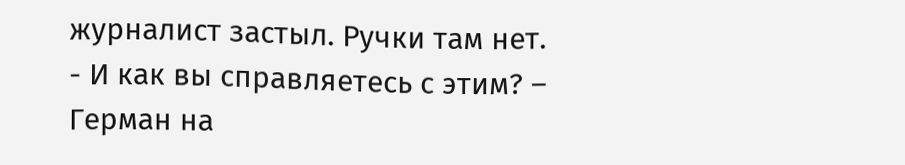журналист застыл. Ручки там нет.
- И как вы справляетесь с этим? – Герман на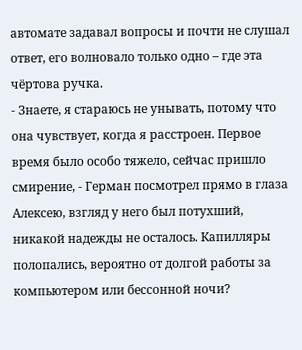автомате задавал вопросы и почти не слушал ответ, его волновало только одно – где эта чёртова ручка.
- Знаете, я стараюсь не унывать, потому что она чувствует, когда я расстроен. Первое время было особо тяжело, сейчас пришло смирение, - Герман посмотрел прямо в глаза Алексею, взгляд у него был потухший, никакой надежды не осталось. Капилляры полопались, вероятно от долгой работы за компьютером или бессонной ночи?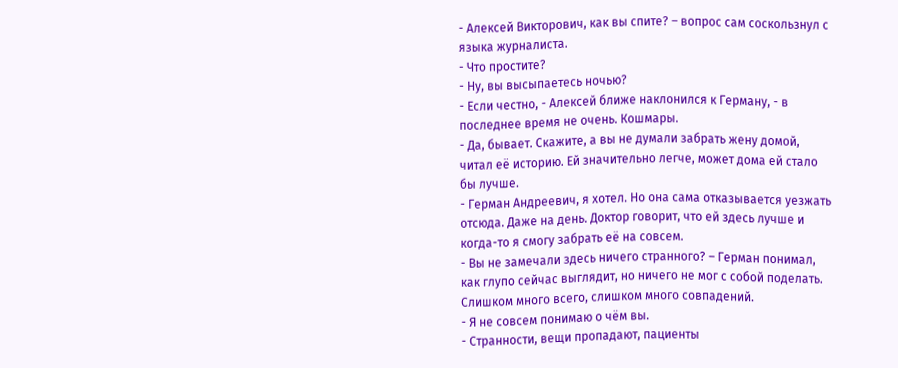- Алексей Викторович, как вы спите? – вопрос сам соскользнул с языка журналиста.
- Что простите?
- Ну, вы высыпаетесь ночью?
- Если честно, - Алексей ближе наклонился к Герману, - в последнее время не очень. Кошмары.
- Да, бывает. Скажите, а вы не думали забрать жену домой, читал её историю. Ей значительно легче, может дома ей стало бы лучше.
- Герман Андреевич, я хотел. Но она сама отказывается уезжать отсюда. Даже на день. Доктор говорит, что ей здесь лучше и когда-то я смогу забрать её на совсем.
- Вы не замечали здесь ничего странного? – Герман понимал, как глупо сейчас выглядит, но ничего не мог с собой поделать. Слишком много всего, слишком много совпадений.
- Я не совсем понимаю о чём вы.
- Странности, вещи пропадают, пациенты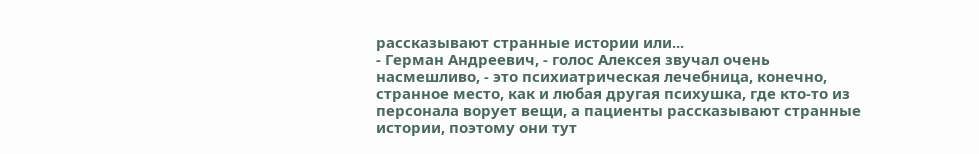рассказывают странные истории или...
- Герман Андреевич, - голос Алексея звучал очень насмешливо, - это психиатрическая лечебница, конечно, странное место, как и любая другая психушка, где кто-то из персонала ворует вещи, а пациенты рассказывают странные истории, поэтому они тут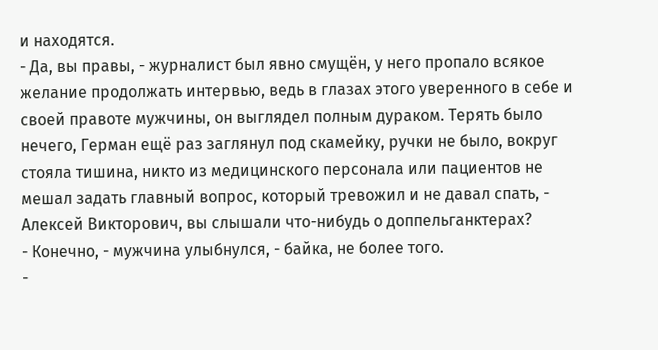и находятся.
- Да, вы правы, - журналист был явно смущён, у него пропало всякое желание продолжать интервью, ведь в глазах этого уверенного в себе и своей правоте мужчины, он выглядел полным дураком. Терять было нечего, Герман ещё раз заглянул под скамейку, ручки не было, вокруг стояла тишина, никто из медицинского персонала или пациентов не мешал задать главный вопрос, который тревожил и не давал спать, - Алексей Викторович, вы слышали что-нибудь о доппельганктерах?
- Конечно, - мужчина улыбнулся, - байка, не более того.
-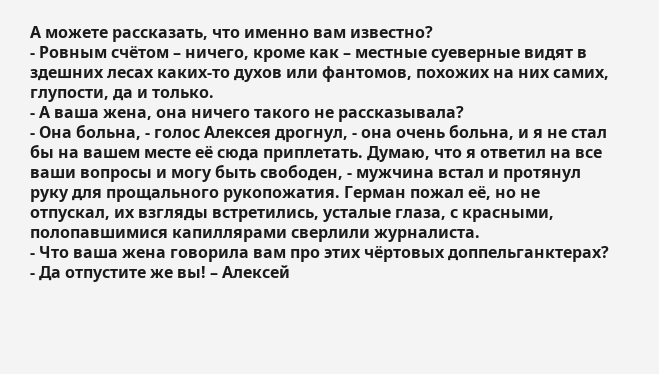А можете рассказать, что именно вам известно?
- Ровным счётом – ничего, кроме как – местные суеверные видят в здешних лесах каких-то духов или фантомов, похожих на них самих, глупости, да и только.
- А ваша жена, она ничего такого не рассказывала?
- Она больна, - голос Алексея дрогнул, - она очень больна, и я не стал бы на вашем месте её сюда приплетать. Думаю, что я ответил на все ваши вопросы и могу быть свободен, - мужчина встал и протянул руку для прощального рукопожатия. Герман пожал её, но не отпускал, их взгляды встретились, усталые глаза, с красными, полопавшимися капиллярами сверлили журналиста.
- Что ваша жена говорила вам про этих чёртовых доппельганктерах?
- Да отпустите же вы! – Алексей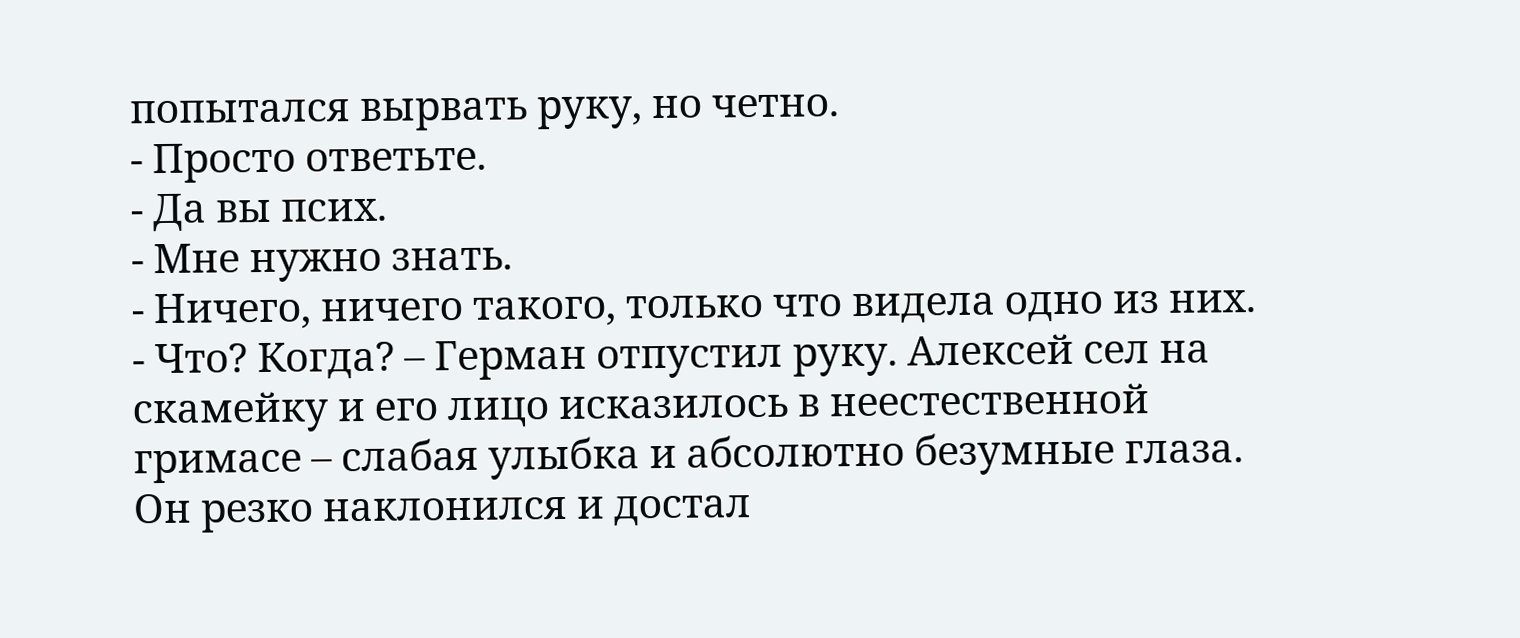попытался вырвать руку, но четно.
- Просто ответьте.
- Да вы псих.
- Мне нужно знать.
- Ничего, ничего такого, только что видела одно из них.
- Что? Когда? – Герман отпустил руку. Алексей сел на скамейку и его лицо исказилось в неестественной гримасе – слабая улыбка и абсолютно безумные глаза. Он резко наклонился и достал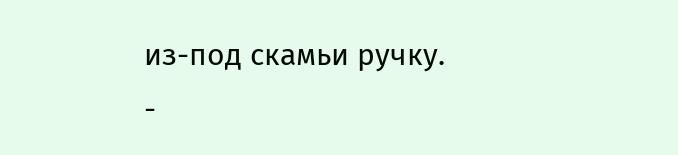из-под скамьи ручку.
-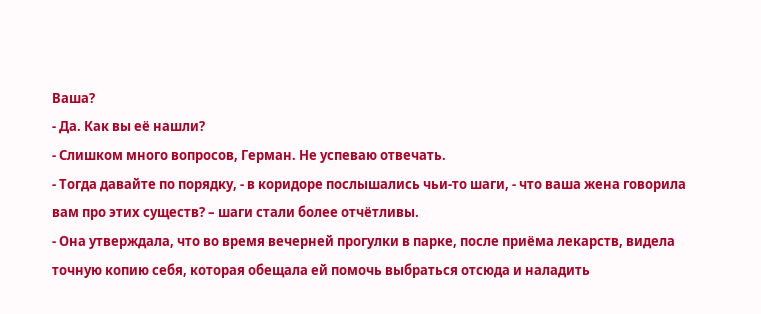Ваша?
- Да. Как вы её нашли?
- Слишком много вопросов, Герман. Не успеваю отвечать.
- Тогда давайте по порядку, - в коридоре послышались чьи-то шаги, - что ваша жена говорила вам про этих существ? – шаги стали более отчётливы.
- Она утверждала, что во время вечерней прогулки в парке, после приёма лекарств, видела точную копию себя, которая обещала ей помочь выбраться отсюда и наладить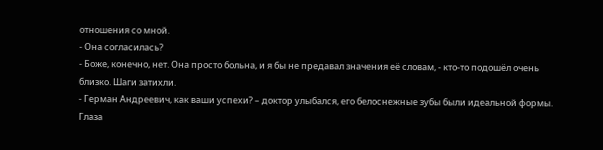отношения со мной.
- Она согласилась?
- Боже, конечно, нет. Она просто больна, и я бы не предавал значения её словам, - кто-то подошёл очень близко. Шаги затихли.
- Герман Андреевич, как ваши успехи? – доктор улыбался, его белоснежные зубы были идеальной формы. Глаза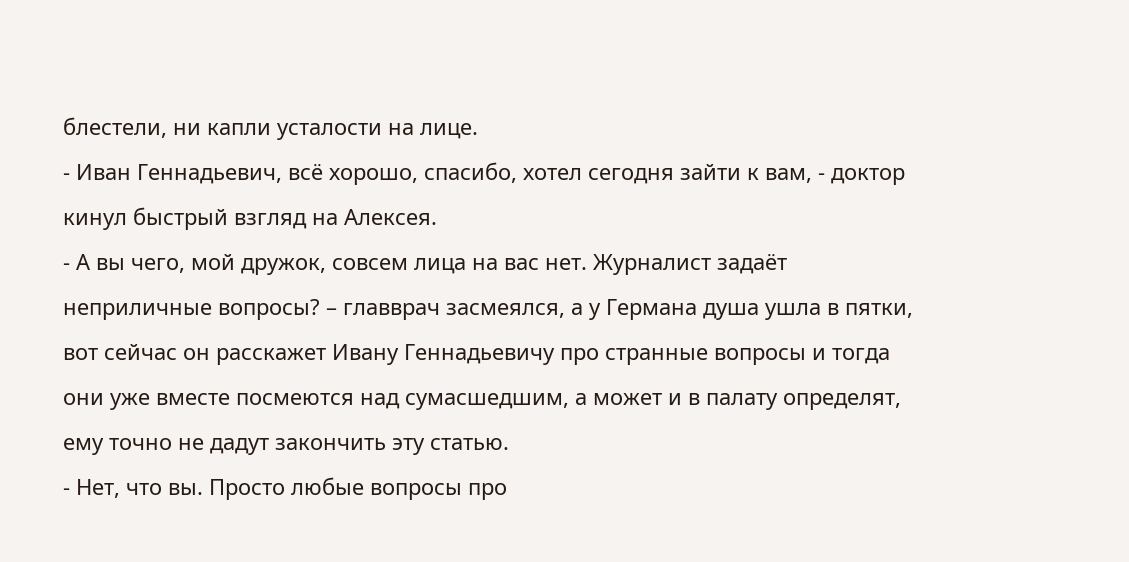блестели, ни капли усталости на лице.
- Иван Геннадьевич, всё хорошо, спасибо, хотел сегодня зайти к вам, - доктор кинул быстрый взгляд на Алексея.
- А вы чего, мой дружок, совсем лица на вас нет. Журналист задаёт неприличные вопросы? – главврач засмеялся, а у Германа душа ушла в пятки, вот сейчас он расскажет Ивану Геннадьевичу про странные вопросы и тогда они уже вместе посмеются над сумасшедшим, а может и в палату определят, ему точно не дадут закончить эту статью.
- Нет, что вы. Просто любые вопросы про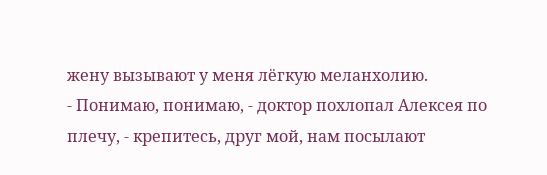жену вызывают у меня лёгкую меланхолию.
- Понимаю, понимаю, - доктор похлопал Алексея по плечу, - крепитесь, друг мой, нам посылают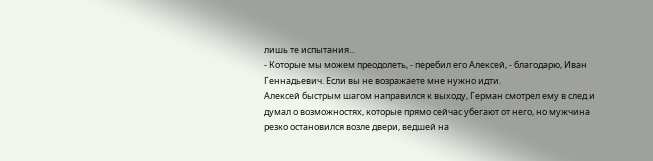лишь те испытания...
- Которые мы можем преодолеть, - перебил его Алексей, - благодарю, Иван Геннадьевич. Если вы не возражаете мне нужно идти.
Алексей быстрым шагом направился к выходу, Герман смотрел ему в след и думал о возможностях, которые прямо сейчас убегают от него, но мужчина резко остановился возле двери, ведшей на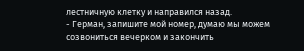лестничную клетку и направился назад.
- Герман, запишите мой номер, думаю мы можем созвониться вечерком и закончить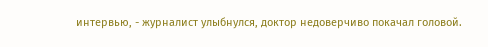интервью, - журналист улыбнулся, доктор недоверчиво покачал головой.